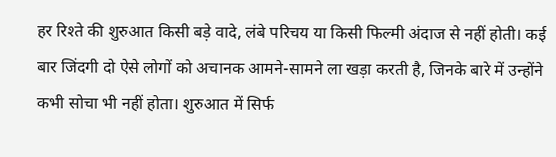हर रिश्ते की शुरुआत किसी बड़े वादे, लंबे परिचय या किसी फिल्मी अंदाज से नहीं होती। कई बार जिंदगी दो ऐसे लोगों को अचानक आमने-सामने ला खड़ा करती है, जिनके बारे में उन्होंने कभी सोचा भी नहीं होता। शुरुआत में सिर्फ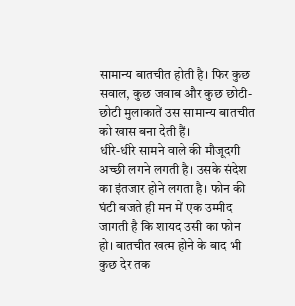सामान्य बातचीत होती है। फिर कुछ सवाल, कुछ जवाब और कुछ छोटी-छोटी मुलाकातें उस सामान्य बातचीत को खास बना देती हैं।
धीरे-धीरे सामने वाले की मौजूदगी अच्छी लगने लगती है। उसके संदेश का इंतजार होने लगता है। फोन की घंटी बजते ही मन में एक उम्मीद जागती है कि शायद उसी का फोन हो। बातचीत खत्म होने के बाद भी कुछ देर तक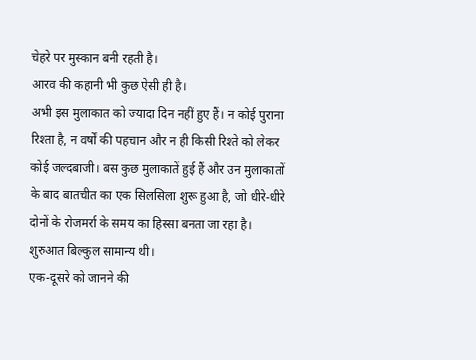चेहरे पर मुस्कान बनी रहती है।
आरव की कहानी भी कुछ ऐसी ही है।
अभी इस मुलाकात को ज्यादा दिन नहीं हुए हैं। न कोई पुराना रिश्ता है, न वर्षों की पहचान और न ही किसी रिश्ते को लेकर कोई जल्दबाजी। बस कुछ मुलाकातें हुई हैं और उन मुलाकातों के बाद बातचीत का एक सिलसिला शुरू हुआ है, जो धीरे-धीरे दोनों के रोजमर्रा के समय का हिस्सा बनता जा रहा है।
शुरुआत बिल्कुल सामान्य थी।
एक-दूसरे को जानने की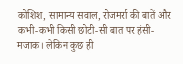कोशिश, सामान्य सवाल, रोजमर्रा की बातें और कभी-कभी किसी छोटी-सी बात पर हंसी-मजाक। लेकिन कुछ ही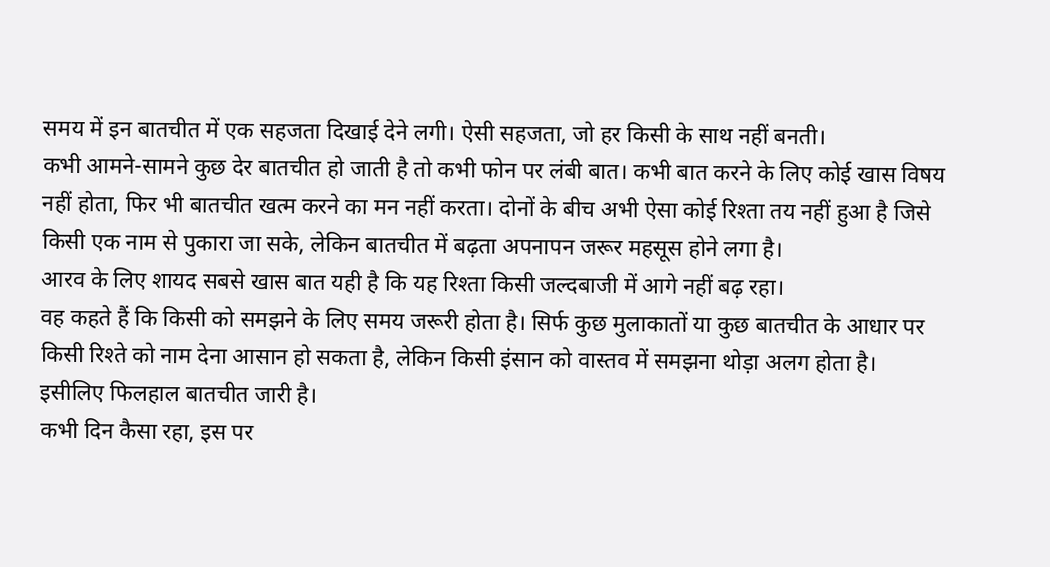समय में इन बातचीत में एक सहजता दिखाई देने लगी। ऐसी सहजता, जो हर किसी के साथ नहीं बनती।
कभी आमने-सामने कुछ देर बातचीत हो जाती है तो कभी फोन पर लंबी बात। कभी बात करने के लिए कोई खास विषय नहीं होता, फिर भी बातचीत खत्म करने का मन नहीं करता। दोनों के बीच अभी ऐसा कोई रिश्ता तय नहीं हुआ है जिसे किसी एक नाम से पुकारा जा सके, लेकिन बातचीत में बढ़ता अपनापन जरूर महसूस होने लगा है।
आरव के लिए शायद सबसे खास बात यही है कि यह रिश्ता किसी जल्दबाजी में आगे नहीं बढ़ रहा।
वह कहते हैं कि किसी को समझने के लिए समय जरूरी होता है। सिर्फ कुछ मुलाकातों या कुछ बातचीत के आधार पर किसी रिश्ते को नाम देना आसान हो सकता है, लेकिन किसी इंसान को वास्तव में समझना थोड़ा अलग होता है।
इसीलिए फिलहाल बातचीत जारी है।
कभी दिन कैसा रहा, इस पर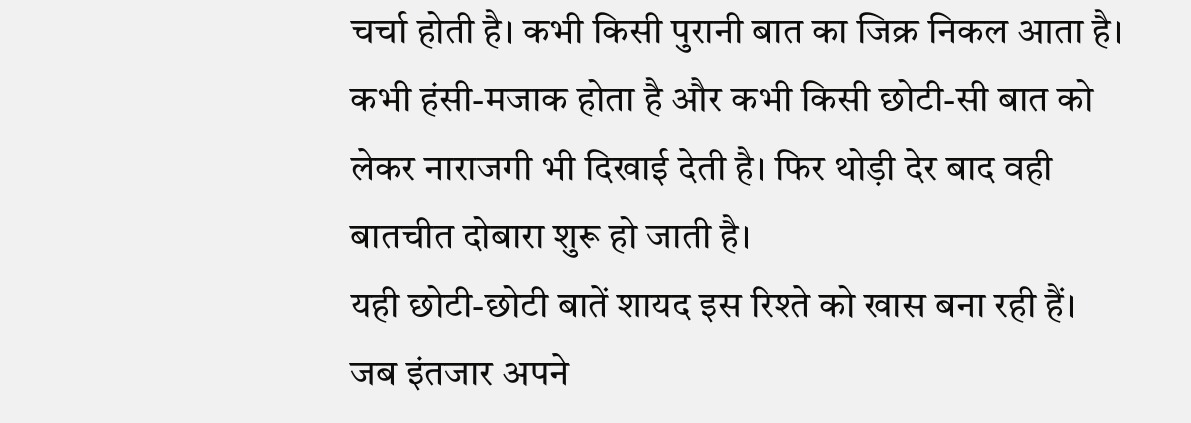चर्चा होती है। कभी किसी पुरानी बात का जिक्र निकल आता है। कभी हंसी-मजाक होता है और कभी किसी छोटी-सी बात को लेकर नाराजगी भी दिखाई देती है। फिर थोड़ी देर बाद वही बातचीत दोबारा शुरू हो जाती है।
यही छोटी-छोटी बातें शायद इस रिश्ते को खास बना रही हैं।
जब इंतजार अपने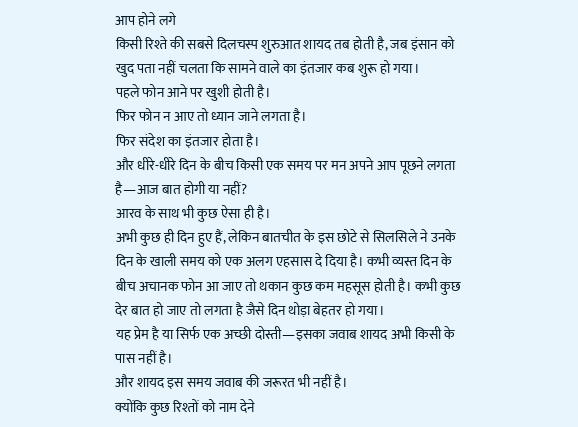आप होने लगे
किसी रिश्ते की सबसे दिलचस्प शुरुआत शायद तब होती है, जब इंसान को खुद पता नहीं चलता कि सामने वाले का इंतजार कब शुरू हो गया।
पहले फोन आने पर खुशी होती है।
फिर फोन न आए तो ध्यान जाने लगता है।
फिर संदेश का इंतजार होता है।
और धीरे-धीरे दिन के बीच किसी एक समय पर मन अपने आप पूछने लगता है—आज बात होगी या नहीं?
आरव के साथ भी कुछ ऐसा ही है।
अभी कुछ ही दिन हुए हैं, लेकिन बातचीत के इस छोटे से सिलसिले ने उनके दिन के खाली समय को एक अलग एहसास दे दिया है। कभी व्यस्त दिन के बीच अचानक फोन आ जाए तो थकान कुछ कम महसूस होती है। कभी कुछ देर बात हो जाए तो लगता है जैसे दिन थोड़ा बेहतर हो गया।
यह प्रेम है या सिर्फ एक अच्छी दोस्ती—इसका जवाब शायद अभी किसी के पास नहीं है।
और शायद इस समय जवाब की जरूरत भी नहीं है।
क्योंकि कुछ रिश्तों को नाम देने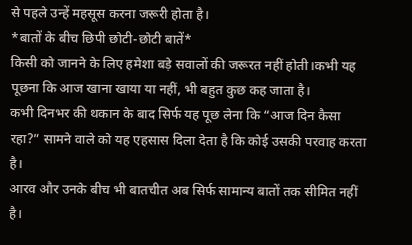से पहले उन्हें महसूस करना जरूरी होता है।
*बातों के बीच छिपी छोटी-छोटी बातें*
किसी को जानने के लिए हमेशा बड़े सवालों की जरूरत नहीं होती।कभी यह पूछना कि आज खाना खाया या नहीं, भी बहुत कुछ कह जाता है।
कभी दिनभर की थकान के बाद सिर्फ यह पूछ लेना कि “आज दिन कैसा रहा?” सामने वाले को यह एहसास दिला देता है कि कोई उसकी परवाह करता है।
आरव और उनके बीच भी बातचीत अब सिर्फ सामान्य बातों तक सीमित नहीं है।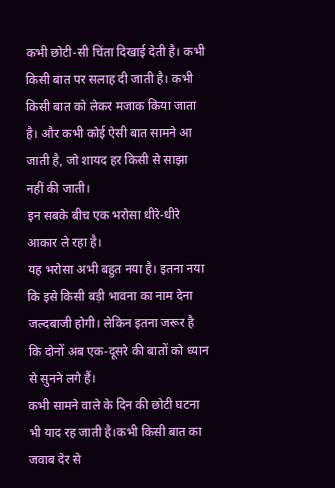कभी छोटी-सी चिंता दिखाई देती है। कभी किसी बात पर सलाह दी जाती है। कभी किसी बात को लेकर मजाक किया जाता है। और कभी कोई ऐसी बात सामने आ जाती है, जो शायद हर किसी से साझा नहीं की जाती।
इन सबके बीच एक भरोसा धीरे-धीरे आकार ले रहा है।
यह भरोसा अभी बहुत नया है। इतना नया कि इसे किसी बड़ी भावना का नाम देना जल्दबाजी होगी। लेकिन इतना जरूर है कि दोनों अब एक-दूसरे की बातों को ध्यान से सुनने लगे हैं।
कभी सामने वाले के दिन की छोटी घटना भी याद रह जाती है।कभी किसी बात का जवाब देर से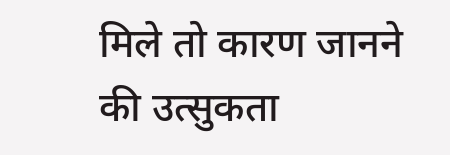मिले तो कारण जानने की उत्सुकता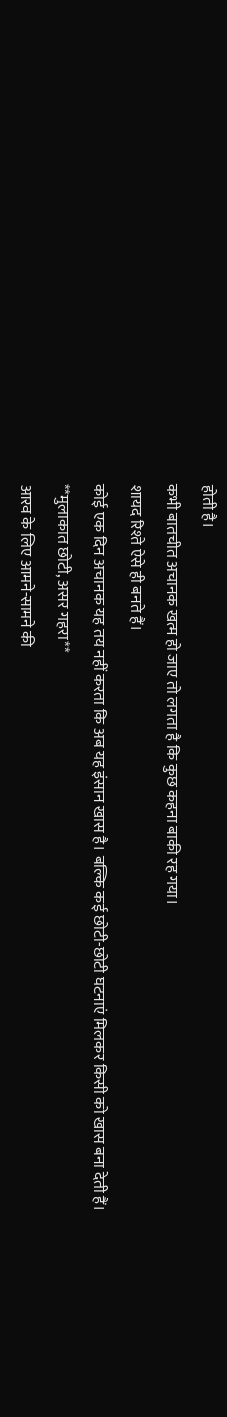होती है।
कभी बातचीत अचानक खत्म हो जाए तो लगता है कि कुछ कहना बाकी रह गया।
शायद रिश्ते ऐसे ही बनते हैं।
कोई एक दिन अचानक यह तय नहीं करता कि अब यह इंसान खास है। बल्कि कई छोटी-छोटी घटनाएं मिलकर किसी को खास बना देती हैं।
**मुलाकात छोटी, असर गहरा**
आरव के लिए आमने-सामने की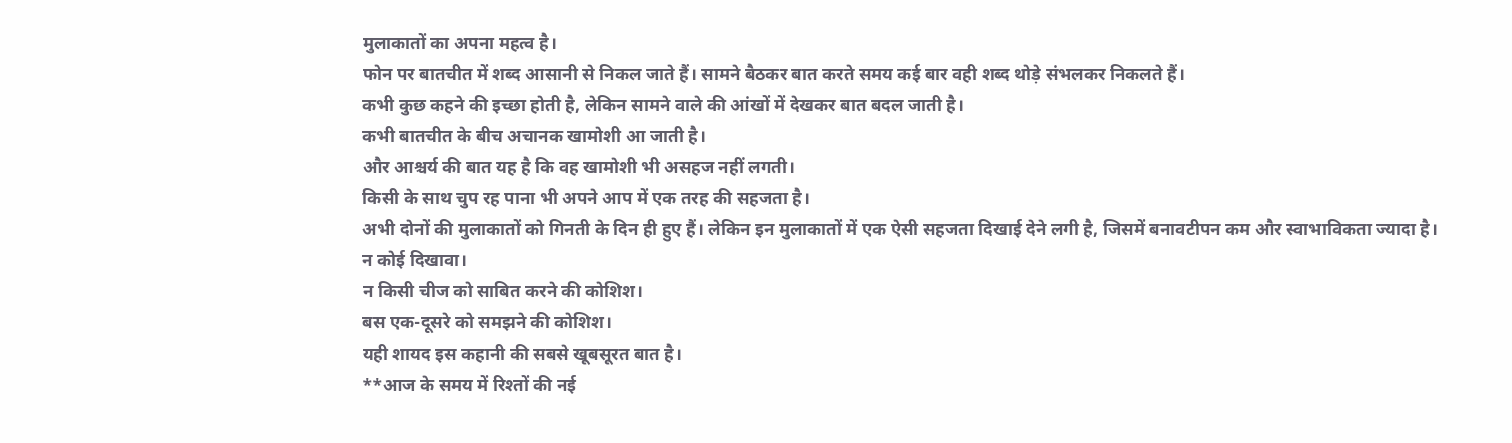मुलाकातों का अपना महत्व है।
फोन पर बातचीत में शब्द आसानी से निकल जाते हैं। सामने बैठकर बात करते समय कई बार वही शब्द थोड़े संभलकर निकलते हैं।
कभी कुछ कहने की इच्छा होती है, लेकिन सामने वाले की आंखों में देखकर बात बदल जाती है।
कभी बातचीत के बीच अचानक खामोशी आ जाती है।
और आश्चर्य की बात यह है कि वह खामोशी भी असहज नहीं लगती।
किसी के साथ चुप रह पाना भी अपने आप में एक तरह की सहजता है।
अभी दोनों की मुलाकातों को गिनती के दिन ही हुए हैं। लेकिन इन मुलाकातों में एक ऐसी सहजता दिखाई देने लगी है, जिसमें बनावटीपन कम और स्वाभाविकता ज्यादा है।
न कोई दिखावा।
न किसी चीज को साबित करने की कोशिश।
बस एक-दूसरे को समझने की कोशिश।
यही शायद इस कहानी की सबसे खूबसूरत बात है।
**आज के समय में रिश्तों की नई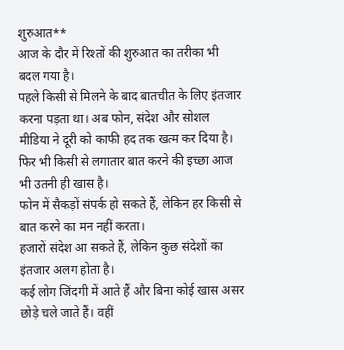शुरुआत**
आज के दौर में रिश्तों की शुरुआत का तरीका भी बदल गया है।
पहले किसी से मिलने के बाद बातचीत के लिए इंतजार करना पड़ता था। अब फोन, संदेश और सोशल मीडिया ने दूरी को काफी हद तक खत्म कर दिया है।
फिर भी किसी से लगातार बात करने की इच्छा आज भी उतनी ही खास है।
फोन में सैकड़ों संपर्क हो सकते हैं, लेकिन हर किसी से बात करने का मन नहीं करता।
हजारों संदेश आ सकते हैं, लेकिन कुछ संदेशों का इंतजार अलग होता है।
कई लोग जिंदगी में आते हैं और बिना कोई खास असर छोड़े चले जाते हैं। वहीं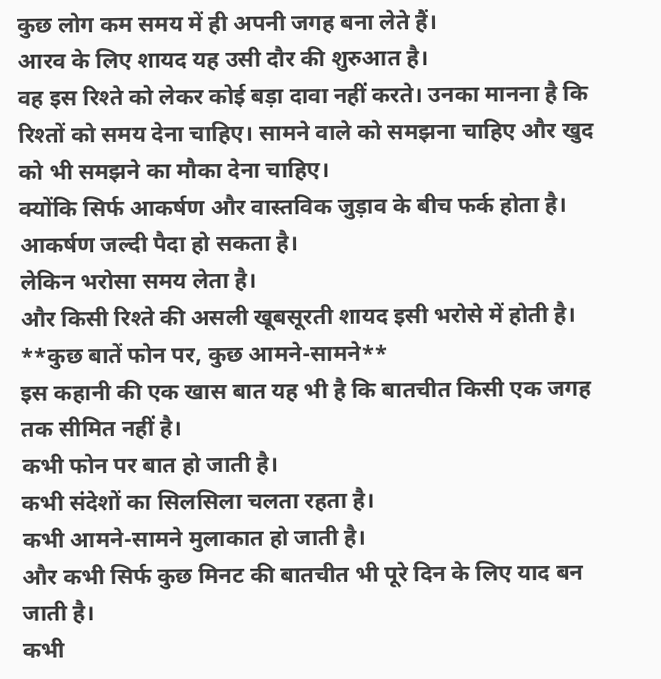कुछ लोग कम समय में ही अपनी जगह बना लेते हैं।
आरव के लिए शायद यह उसी दौर की शुरुआत है।
वह इस रिश्ते को लेकर कोई बड़ा दावा नहीं करते। उनका मानना है कि रिश्तों को समय देना चाहिए। सामने वाले को समझना चाहिए और खुद को भी समझने का मौका देना चाहिए।
क्योंकि सिर्फ आकर्षण और वास्तविक जुड़ाव के बीच फर्क होता है।
आकर्षण जल्दी पैदा हो सकता है।
लेकिन भरोसा समय लेता है।
और किसी रिश्ते की असली खूबसूरती शायद इसी भरोसे में होती है।
**कुछ बातें फोन पर, कुछ आमने-सामने**
इस कहानी की एक खास बात यह भी है कि बातचीत किसी एक जगह तक सीमित नहीं है।
कभी फोन पर बात हो जाती है।
कभी संदेशों का सिलसिला चलता रहता है।
कभी आमने-सामने मुलाकात हो जाती है।
और कभी सिर्फ कुछ मिनट की बातचीत भी पूरे दिन के लिए याद बन जाती है।
कभी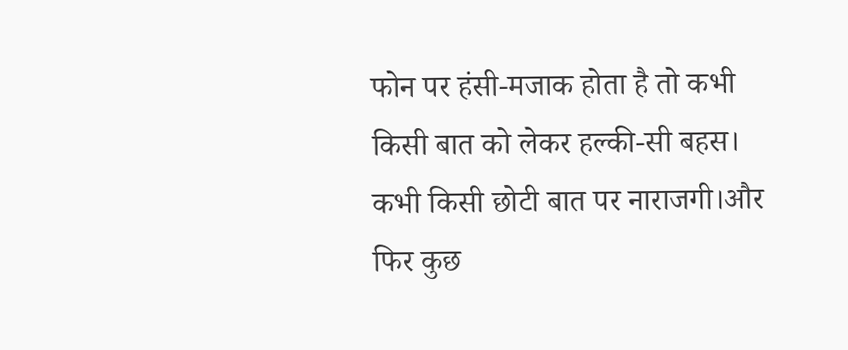फोन पर हंसी-मजाक होता है तो कभी किसी बात को लेकर हल्की-सी बहस।
कभी किसी छोटी बात पर नाराजगी।और फिर कुछ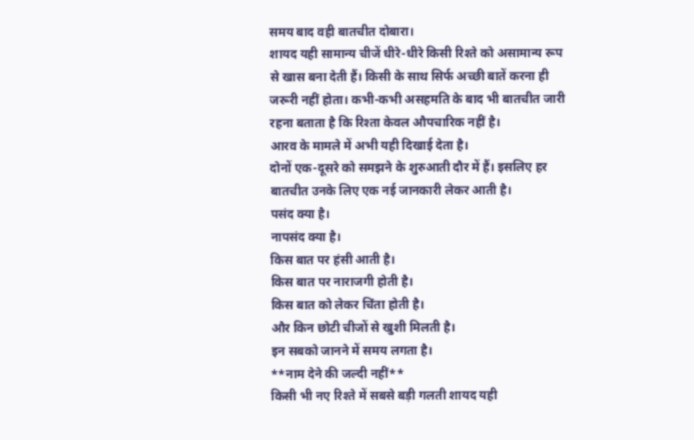समय बाद वही बातचीत दोबारा।
शायद यही सामान्य चीजें धीरे-धीरे किसी रिश्ते को असामान्य रूप से खास बना देती हैं। किसी के साथ सिर्फ अच्छी बातें करना ही जरूरी नहीं होता। कभी-कभी असहमति के बाद भी बातचीत जारी रहना बताता है कि रिश्ता केवल औपचारिक नहीं है।
आरव के मामले में अभी यही दिखाई देता है।
दोनों एक-दूसरे को समझने के शुरुआती दौर में हैं। इसलिए हर बातचीत उनके लिए एक नई जानकारी लेकर आती है।
पसंद क्या है।
नापसंद क्या है।
किस बात पर हंसी आती है।
किस बात पर नाराजगी होती है।
किस बात को लेकर चिंता होती है।
और किन छोटी चीजों से खुशी मिलती है।
इन सबको जानने में समय लगता है।
**नाम देने की जल्दी नहीं**
किसी भी नए रिश्ते में सबसे बड़ी गलती शायद यही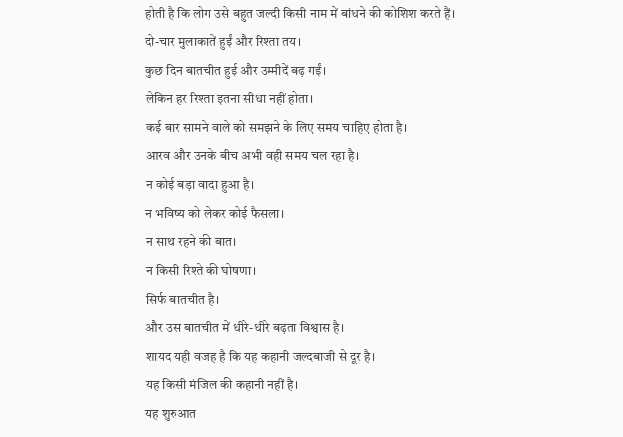होती है कि लोग उसे बहुत जल्दी किसी नाम में बांधने की कोशिश करते हैं।
दो-चार मुलाकातें हुईं और रिश्ता तय।
कुछ दिन बातचीत हुई और उम्मीदें बढ़ गईं।
लेकिन हर रिश्ता इतना सीधा नहीं होता।
कई बार सामने वाले को समझने के लिए समय चाहिए होता है।
आरव और उनके बीच अभी वही समय चल रहा है।
न कोई बड़ा वादा हुआ है।
न भविष्य को लेकर कोई फैसला।
न साथ रहने की बात।
न किसी रिश्ते की घोषणा।
सिर्फ बातचीत है।
और उस बातचीत में धीरे-धीरे बढ़ता विश्वास है।
शायद यही वजह है कि यह कहानी जल्दबाजी से दूर है।
यह किसी मंजिल की कहानी नहीं है।
यह शुरुआत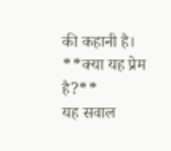की कहानी है।
**क्या यह प्रेम है?**
यह सवाल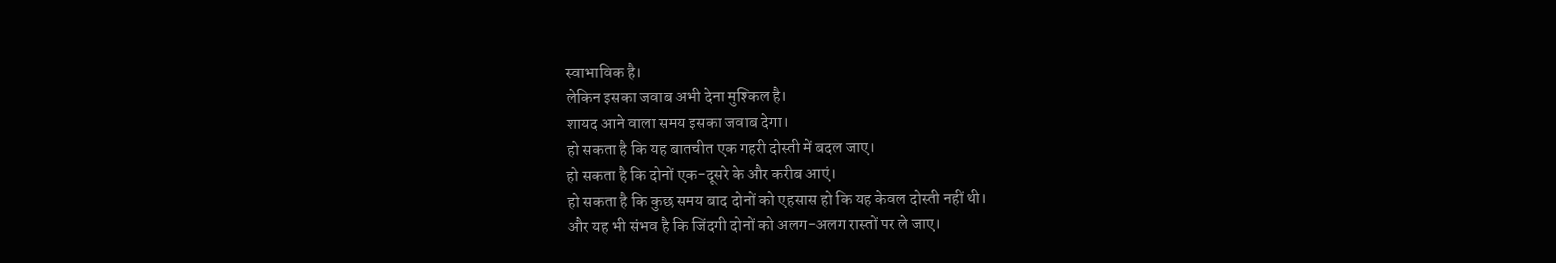स्वाभाविक है।
लेकिन इसका जवाब अभी देना मुश्किल है।
शायद आने वाला समय इसका जवाब देगा।
हो सकता है कि यह बातचीत एक गहरी दोस्ती में बदल जाए।
हो सकता है कि दोनों एक-दूसरे के और करीब आएं।
हो सकता है कि कुछ समय बाद दोनों को एहसास हो कि यह केवल दोस्ती नहीं थी।
और यह भी संभव है कि जिंदगी दोनों को अलग-अलग रास्तों पर ले जाए।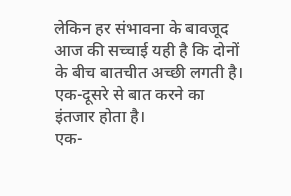लेकिन हर संभावना के बावजूद आज की सच्चाई यही है कि दोनों के बीच बातचीत अच्छी लगती है।
एक-दूसरे से बात करने का इंतजार होता है।
एक-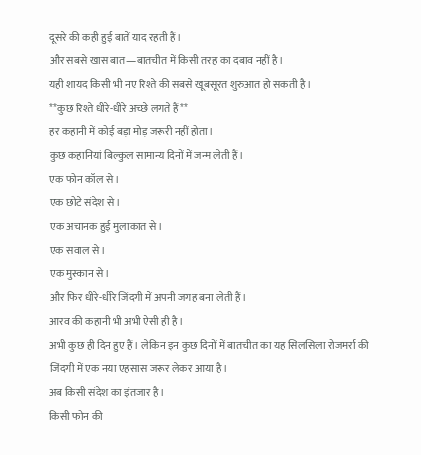दूसरे की कही हुई बातें याद रहती हैं।
और सबसे खास बात—बातचीत में किसी तरह का दबाव नहीं है।
यही शायद किसी भी नए रिश्ते की सबसे खूबसूरत शुरुआत हो सकती है।
**कुछ रिश्ते धीरे-धीरे अच्छे लगते हैं**
हर कहानी में कोई बड़ा मोड़ जरूरी नहीं होता।
कुछ कहानियां बिल्कुल सामान्य दिनों में जन्म लेती हैं।
एक फोन कॉल से।
एक छोटे संदेश से।
एक अचानक हुई मुलाकात से।
एक सवाल से।
एक मुस्कान से।
और फिर धीरे-धीरे जिंदगी में अपनी जगह बना लेती हैं।
आरव की कहानी भी अभी ऐसी ही है।
अभी कुछ ही दिन हुए हैं। लेकिन इन कुछ दिनों में बातचीत का यह सिलसिला रोजमर्रा की जिंदगी में एक नया एहसास जरूर लेकर आया है।
अब किसी संदेश का इंतजार है।
किसी फोन की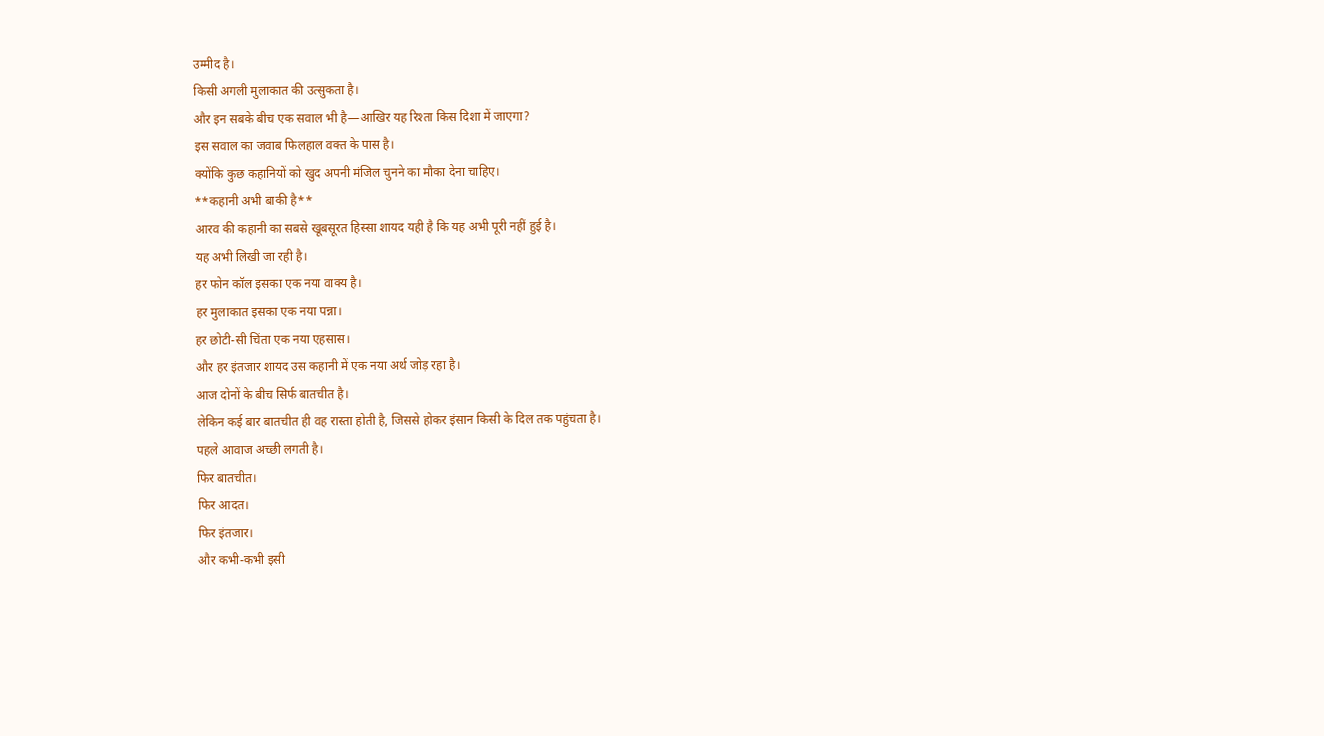उम्मीद है।
किसी अगली मुलाकात की उत्सुकता है।
और इन सबके बीच एक सवाल भी है—आखिर यह रिश्ता किस दिशा में जाएगा?
इस सवाल का जवाब फिलहाल वक्त के पास है।
क्योंकि कुछ कहानियों को खुद अपनी मंजिल चुनने का मौका देना चाहिए।
**कहानी अभी बाकी है**
आरव की कहानी का सबसे खूबसूरत हिस्सा शायद यही है कि यह अभी पूरी नहीं हुई है।
यह अभी लिखी जा रही है।
हर फोन कॉल इसका एक नया वाक्य है।
हर मुलाकात इसका एक नया पन्ना।
हर छोटी-सी चिंता एक नया एहसास।
और हर इंतजार शायद उस कहानी में एक नया अर्थ जोड़ रहा है।
आज दोनों के बीच सिर्फ बातचीत है।
लेकिन कई बार बातचीत ही वह रास्ता होती है, जिससे होकर इंसान किसी के दिल तक पहुंचता है।
पहले आवाज अच्छी लगती है।
फिर बातचीत।
फिर आदत।
फिर इंतजार।
और कभी-कभी इसी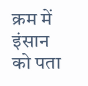क्रम में इंसान को पता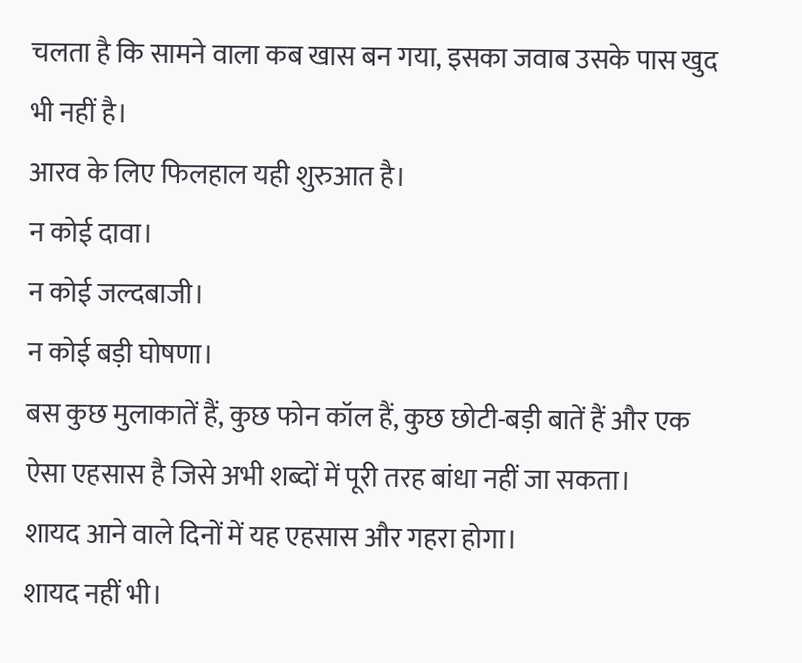चलता है कि सामने वाला कब खास बन गया, इसका जवाब उसके पास खुद भी नहीं है।
आरव के लिए फिलहाल यही शुरुआत है।
न कोई दावा।
न कोई जल्दबाजी।
न कोई बड़ी घोषणा।
बस कुछ मुलाकातें हैं, कुछ फोन कॉल हैं, कुछ छोटी-बड़ी बातें हैं और एक ऐसा एहसास है जिसे अभी शब्दों में पूरी तरह बांधा नहीं जा सकता।
शायद आने वाले दिनों में यह एहसास और गहरा होगा।
शायद नहीं भी।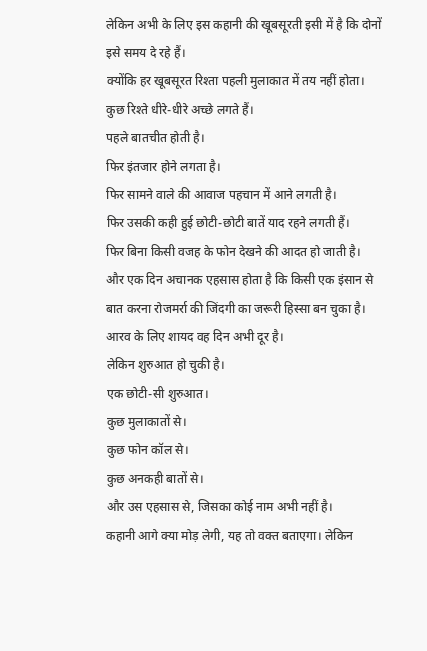लेकिन अभी के लिए इस कहानी की खूबसूरती इसी में है कि दोनों इसे समय दे रहे हैं।
क्योंकि हर खूबसूरत रिश्ता पहली मुलाकात में तय नहीं होता।
कुछ रिश्ते धीरे-धीरे अच्छे लगते हैं।
पहले बातचीत होती है।
फिर इंतजार होने लगता है।
फिर सामने वाले की आवाज पहचान में आने लगती है।
फिर उसकी कही हुई छोटी-छोटी बातें याद रहने लगती हैं।
फिर बिना किसी वजह के फोन देखने की आदत हो जाती है।
और एक दिन अचानक एहसास होता है कि किसी एक इंसान से बात करना रोजमर्रा की जिंदगी का जरूरी हिस्सा बन चुका है।
आरव के लिए शायद वह दिन अभी दूर है।
लेकिन शुरुआत हो चुकी है।
एक छोटी-सी शुरुआत।
कुछ मुलाकातों से।
कुछ फोन कॉल से।
कुछ अनकही बातों से।
और उस एहसास से, जिसका कोई नाम अभी नहीं है।
कहानी आगे क्या मोड़ लेगी, यह तो वक्त बताएगा। लेकिन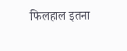फिलहाल इतना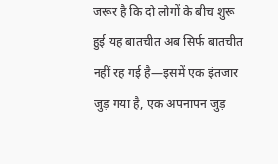जरूर है कि दो लोगों के बीच शुरू हुई यह बातचीत अब सिर्फ बातचीत नहीं रह गई है—इसमें एक इंतजार जुड़ गया है, एक अपनापन जुड़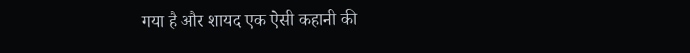गया है और शायद एक ऐसी कहानी की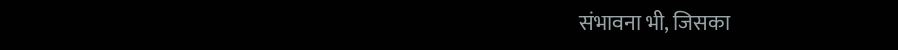संभावना भी, जिसका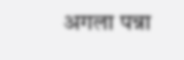अगला पन्ना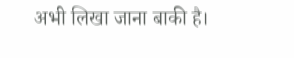अभी लिखा जाना बाकी है।